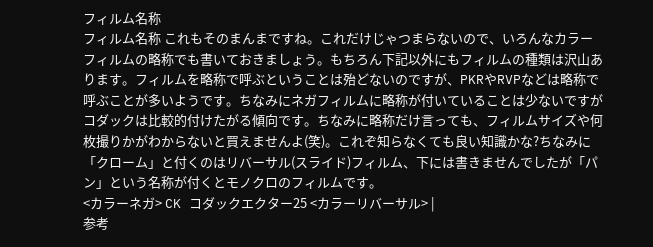フィルム名称
フィルム名称 これもそのまんまですね。これだけじゃつまらないので、いろんなカラーフィルムの略称でも書いておきましょう。もちろん下記以外にもフィルムの種類は沢山あります。フィルムを略称で呼ぶということは殆どないのですが、PKRやRVPなどは略称で呼ぶことが多いようです。ちなみにネガフィルムに略称が付いていることは少ないですがコダックは比較的付けたがる傾向です。ちなみに略称だけ言っても、フィルムサイズや何枚撮りかがわからないと買えませんよ(笑)。これぞ知らなくても良い知識かな?ちなみに「クローム」と付くのはリバーサル(スライド)フィルム、下には書きませんでしたが「パン」という名称が付くとモノクロのフィルムです。
<カラーネガ> CK コダックエクター25 <カラーリバーサル> |
参考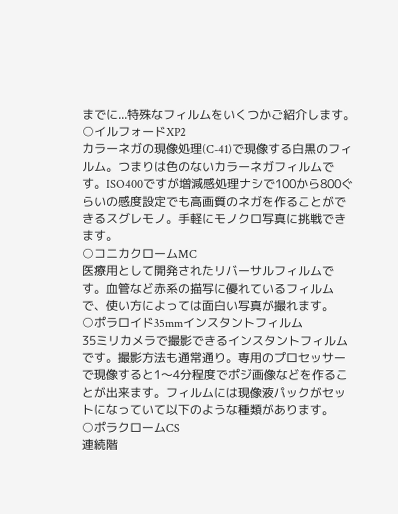までに...特殊なフィルムをいくつかご紹介します。
○イルフォードXP2
カラーネガの現像処理(C-41)で現像する白黒のフィルム。つまりは色のないカラーネガフィルムです。ISO400ですが増減感処理ナシで100から800ぐらいの感度設定でも高画質のネガを作ることができるスグレモノ。手軽にモノクロ写真に挑戦できます。
○コニカクロームMC
医療用として開発されたリバーサルフィルムです。血管など赤系の描写に優れているフィルムで、使い方によっては面白い写真が撮れます。
○ポラロイド35mmインスタントフィルム
35ミリカメラで撮影できるインスタントフィルムです。撮影方法も通常通り。専用のプロセッサーで現像すると1〜4分程度でポジ画像などを作ることが出来ます。フィルムには現像液パックがセットになっていて以下のような種類があります。
○ポラクロームCS
連続階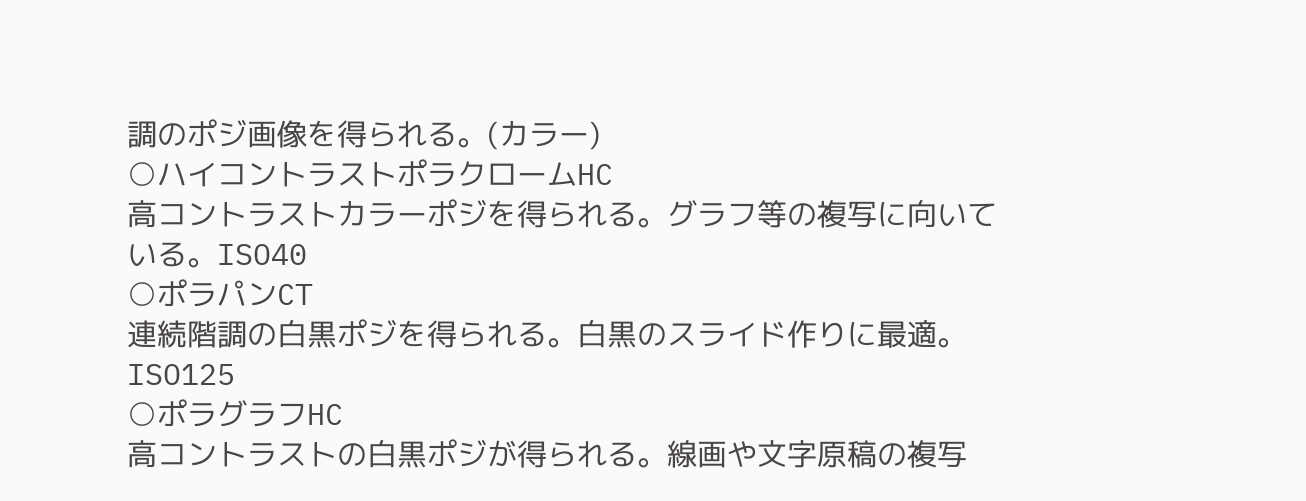調のポジ画像を得られる。(カラー)
○ハイコントラストポラクロームHC
高コントラストカラーポジを得られる。グラフ等の複写に向いている。ISO40
○ポラパンCT
連続階調の白黒ポジを得られる。白黒のスライド作りに最適。ISO125
○ポラグラフHC
高コントラストの白黒ポジが得られる。線画や文字原稿の複写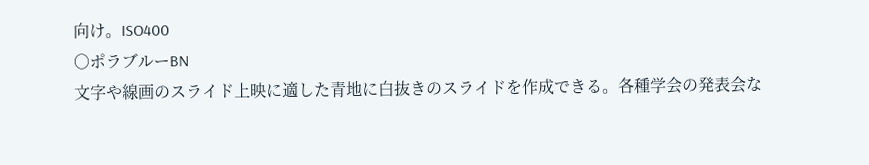向け。ISO400
○ポラブルーBN
文字や線画のスライド上映に適した青地に白抜きのスライドを作成できる。各種学会の発表会な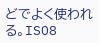どでよく使われる。ISO8